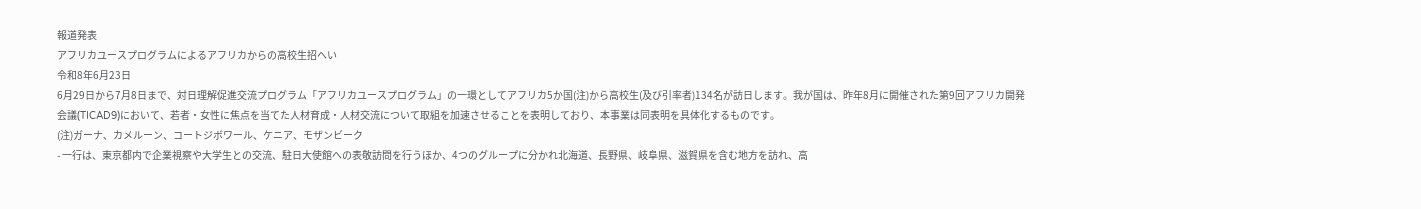報道発表
アフリカユースプログラムによるアフリカからの高校生招へい
令和8年6月23日
6月29日から7月8日まで、対日理解促進交流プログラム「アフリカユースプログラム」の一環としてアフリカ5か国(注)から高校生(及び引率者)134名が訪日します。我が国は、昨年8月に開催された第9回アフリカ開発会議(TICAD9)において、若者・女性に焦点を当てた人材育成・人材交流について取組を加速させることを表明しており、本事業は同表明を具体化するものです。
(注)ガーナ、カメルーン、コートジボワール、ケニア、モザンビーク
- 一行は、東京都内で企業視察や大学生との交流、駐日大使館への表敬訪問を行うほか、4つのグループに分かれ北海道、長野県、岐阜県、滋賀県を含む地方を訪れ、高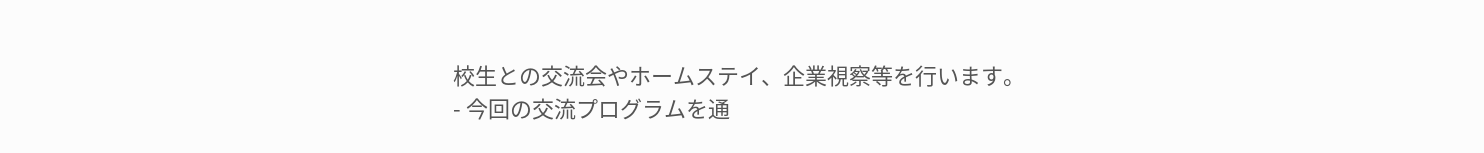校生との交流会やホームステイ、企業視察等を行います。
- 今回の交流プログラムを通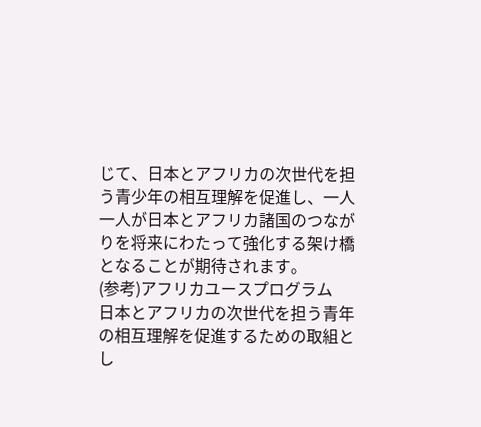じて、日本とアフリカの次世代を担う青少年の相互理解を促進し、一人一人が日本とアフリカ諸国のつながりを将来にわたって強化する架け橋となることが期待されます。
(参考)アフリカユースプログラム
日本とアフリカの次世代を担う青年の相互理解を促進するための取組とし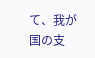て、我が国の支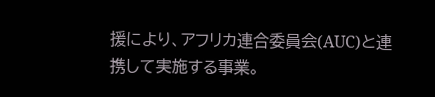援により、アフリカ連合委員会(AUC)と連携して実施する事業。